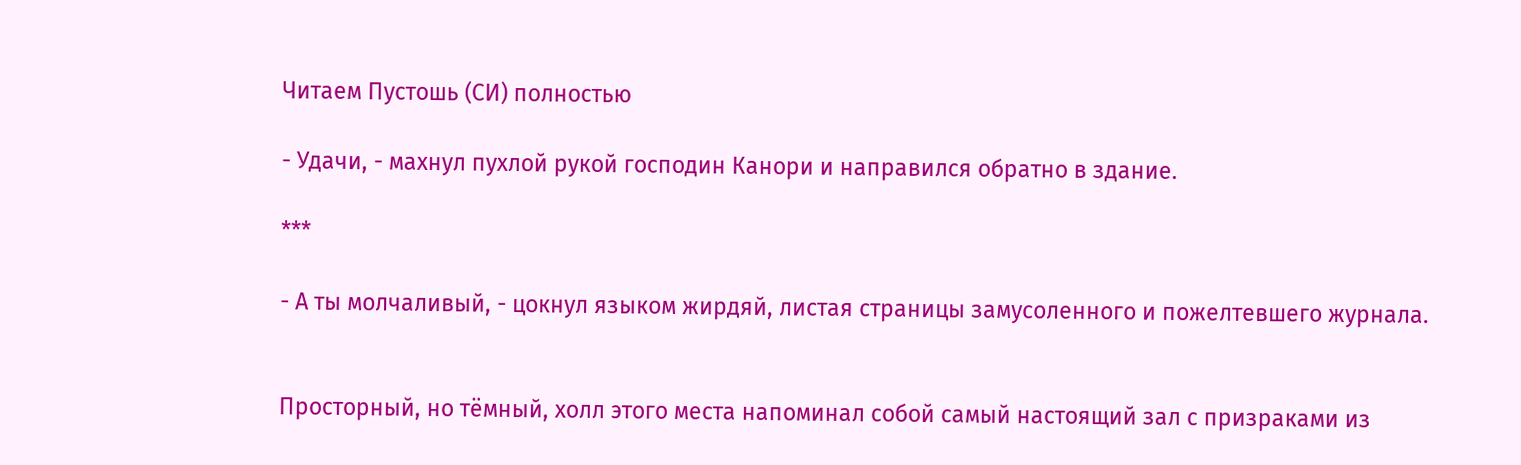Читаем Пустошь (СИ) полностью

- Удачи, - махнул пухлой рукой господин Канори и направился обратно в здание.

***

- А ты молчаливый, - цокнул языком жирдяй, листая страницы замусоленного и пожелтевшего журнала.


Просторный, но тёмный, холл этого места напоминал собой самый настоящий зал с призраками из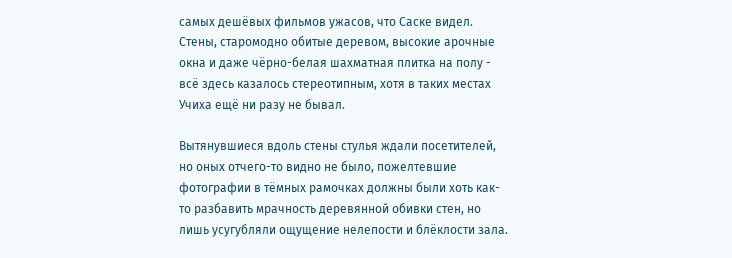самых дешёвых фильмов ужасов, что Саске видел. Стены, старомодно обитые деревом, высокие арочные окна и даже чёрно-белая шахматная плитка на полу - всё здесь казалось стереотипным, хотя в таких местах Учиха ещё ни разу не бывал.

Вытянувшиеся вдоль стены стулья ждали посетителей, но оных отчего-то видно не было, пожелтевшие фотографии в тёмных рамочках должны были хоть как-то разбавить мрачность деревянной обивки стен, но лишь усугубляли ощущение нелепости и блёклости зала.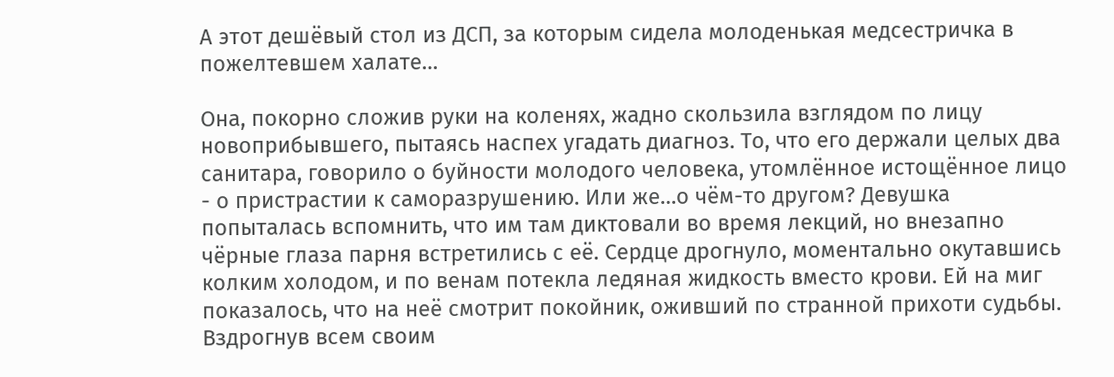А этот дешёвый стол из ДСП, за которым сидела молоденькая медсестричка в пожелтевшем халате…

Она, покорно сложив руки на коленях, жадно скользила взглядом по лицу новоприбывшего, пытаясь наспех угадать диагноз. То, что его держали целых два санитара, говорило о буйности молодого человека, утомлённое истощённое лицо - о пристрастии к саморазрушению. Или же…о чём-то другом? Девушка попыталась вспомнить, что им там диктовали во время лекций, но внезапно чёрные глаза парня встретились с её. Сердце дрогнуло, моментально окутавшись колким холодом, и по венам потекла ледяная жидкость вместо крови. Ей на миг показалось, что на неё смотрит покойник, оживший по странной прихоти судьбы. Вздрогнув всем своим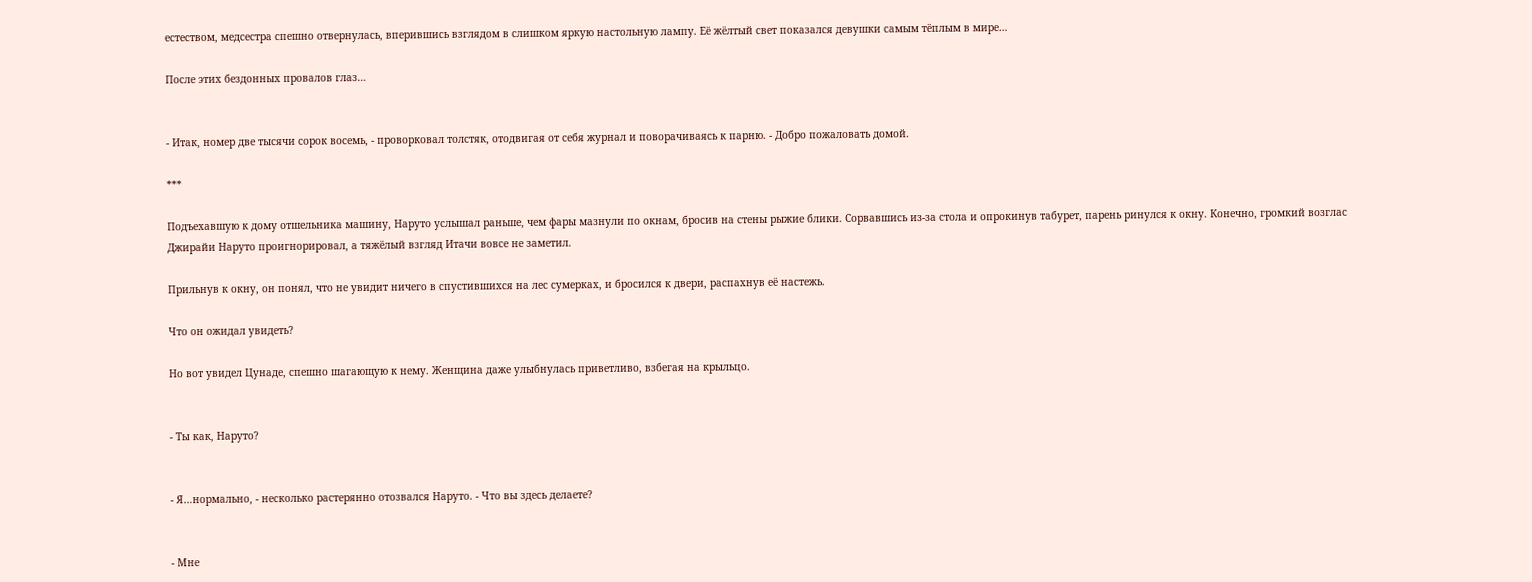естеством, медсестра спешно отвернулась, вперившись взглядом в слишком яркую настольную лампу. Её жёлтый свет показался девушки самым тёплым в мире…

После этих бездонных провалов глаз…


- Итак, номер две тысячи сорок восемь, - проворковал толстяк, отодвигая от себя журнал и поворачиваясь к парню. - Добро пожаловать домой.

***

Подъехавшую к дому отшельника машину, Наруто услышал раньше, чем фары мазнули по окнам, бросив на стены рыжие блики. Сорвавшись из-за стола и опрокинув табурет, парень ринулся к окну. Конечно, громкий возглас Джирайи Наруто проигнорировал, а тяжёлый взгляд Итачи вовсе не заметил.

Прильнув к окну, он понял, что не увидит ничего в спустившихся на лес сумерках, и бросился к двери, распахнув её настежь.

Что он ожидал увидеть?

Но вот увидел Цунаде, спешно шагающую к нему. Женщина даже улыбнулась приветливо, взбегая на крыльцо.


- Ты как, Наруто?


- Я…нормально, - несколько растерянно отозвался Наруто. - Что вы здесь делаете?


- Мне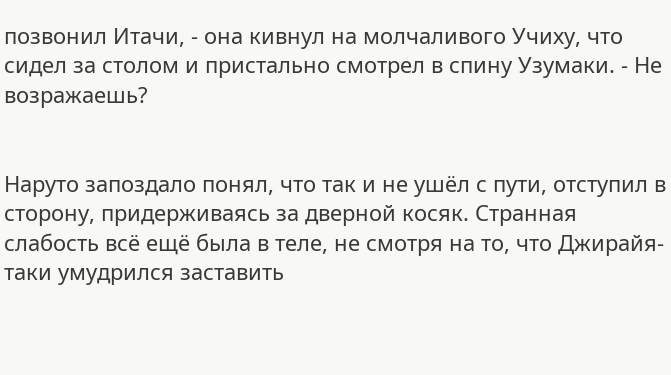позвонил Итачи, - она кивнул на молчаливого Учиху, что сидел за столом и пристально смотрел в спину Узумаки. - Не возражаешь?


Наруто запоздало понял, что так и не ушёл с пути, отступил в сторону, придерживаясь за дверной косяк. Странная слабость всё ещё была в теле, не смотря на то, что Джирайя-таки умудрился заставить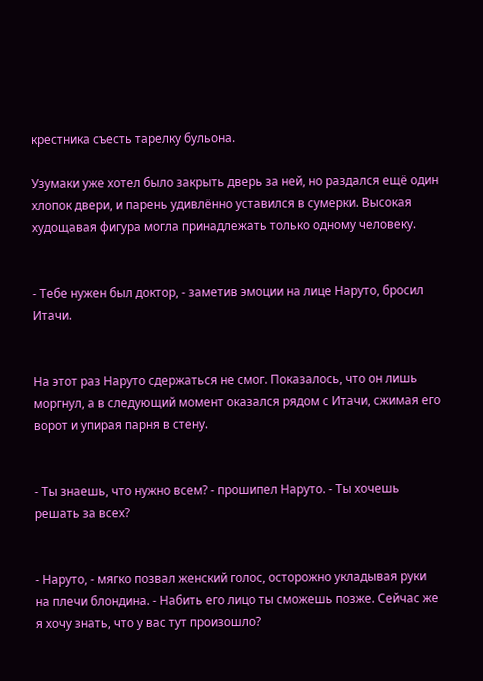крестника съесть тарелку бульона.

Узумаки уже хотел было закрыть дверь за ней, но раздался ещё один хлопок двери, и парень удивлённо уставился в сумерки. Высокая худощавая фигура могла принадлежать только одному человеку.


- Тебе нужен был доктор, - заметив эмоции на лице Наруто, бросил Итачи.


На этот раз Наруто сдержаться не смог. Показалось, что он лишь моргнул, а в следующий момент оказался рядом с Итачи, сжимая его ворот и упирая парня в стену.


- Ты знаешь, что нужно всем? - прошипел Наруто. - Ты хочешь решать за всех?


- Наруто, - мягко позвал женский голос, осторожно укладывая руки на плечи блондина. - Набить его лицо ты сможешь позже. Сейчас же я хочу знать, что у вас тут произошло?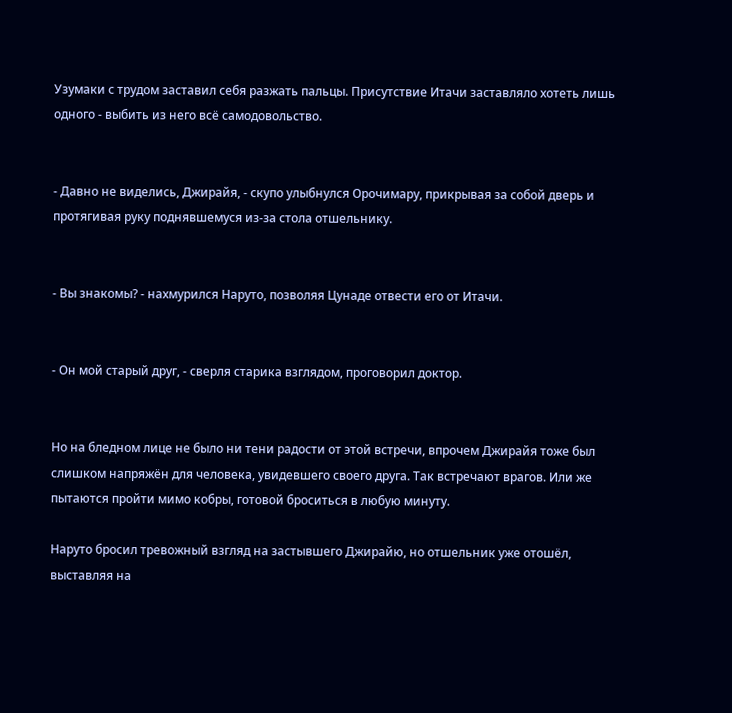Узумаки с трудом заставил себя разжать пальцы. Присутствие Итачи заставляло хотеть лишь одного - выбить из него всё самодовольство.


- Давно не виделись, Джирайя, - скупо улыбнулся Орочимару, прикрывая за собой дверь и протягивая руку поднявшемуся из-за стола отшельнику.


- Вы знакомы? - нахмурился Наруто, позволяя Цунаде отвести его от Итачи.


- Он мой старый друг, - сверля старика взглядом, проговорил доктор.


Но на бледном лице не было ни тени радости от этой встречи, впрочем Джирайя тоже был слишком напряжён для человека, увидевшего своего друга. Так встречают врагов. Или же пытаются пройти мимо кобры, готовой броситься в любую минуту.

Наруто бросил тревожный взгляд на застывшего Джирайю, но отшельник уже отошёл, выставляя на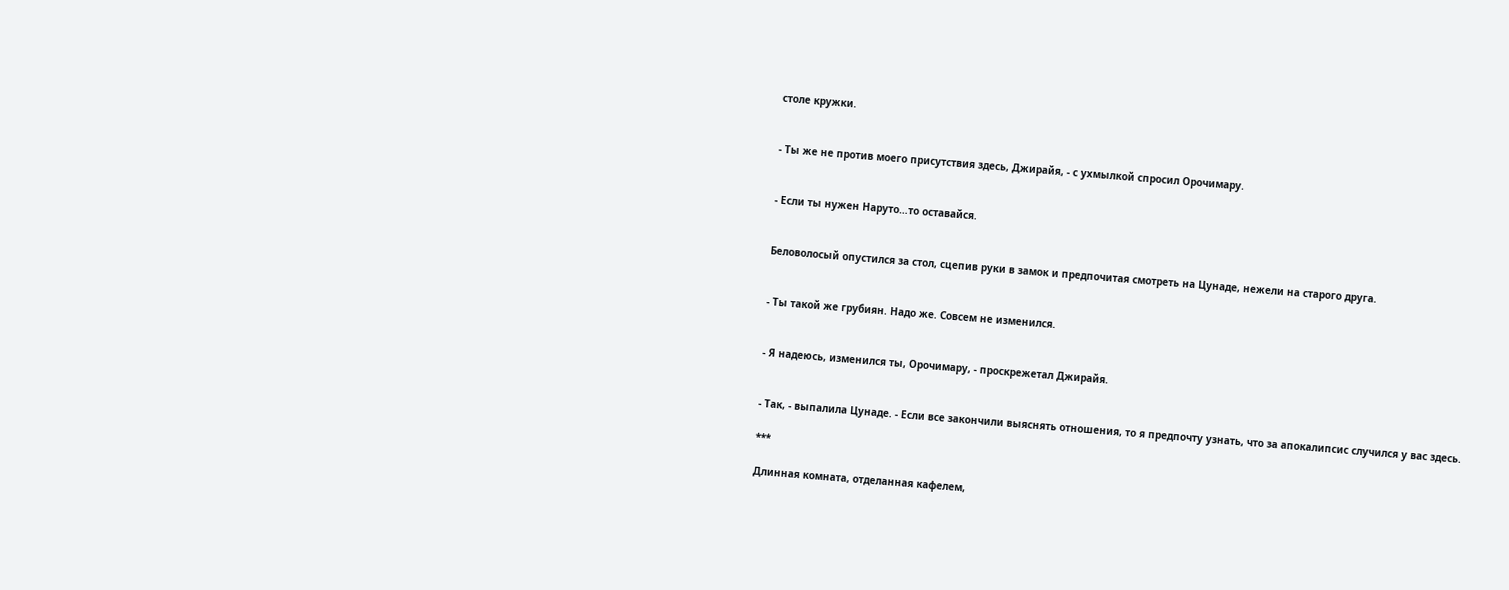столе кружки.


- Ты же не против моего присутствия здесь, Джирайя, - с ухмылкой спросил Орочимару.


- Если ты нужен Наруто…то оставайся.


Беловолосый опустился за стол, сцепив руки в замок и предпочитая смотреть на Цунаде, нежели на старого друга.


- Ты такой же грубиян. Надо же. Совсем не изменился.


- Я надеюсь, изменился ты, Орочимару, - проскрежетал Джирайя.


- Так, - выпалила Цунаде. - Если все закончили выяснять отношения, то я предпочту узнать, что за апокалипсис случился у вас здесь.

***

Длинная комната, отделанная кафелем,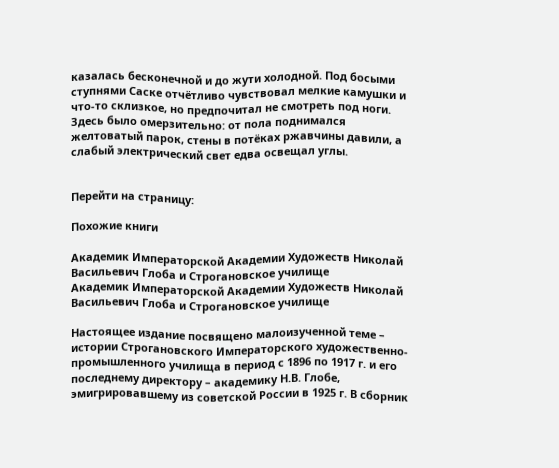казалась бесконечной и до жути холодной. Под босыми ступнями Саске отчётливо чувствовал мелкие камушки и что-то склизкое, но предпочитал не смотреть под ноги. Здесь было омерзительно: от пола поднимался желтоватый парок, стены в потёках ржавчины давили, а слабый электрический свет едва освещал углы.


Перейти на страницу:

Похожие книги

Академик Императорской Академии Художеств Николай Васильевич Глоба и Строгановское училище
Академик Императорской Академии Художеств Николай Васильевич Глоба и Строгановское училище

Настоящее издание посвящено малоизученной теме – истории Строгановского Императорского художественно-промышленного училища в период с 1896 по 1917 г. и его последнему директору – академику Н.В. Глобе, эмигрировавшему из советской России в 1925 г. В сборник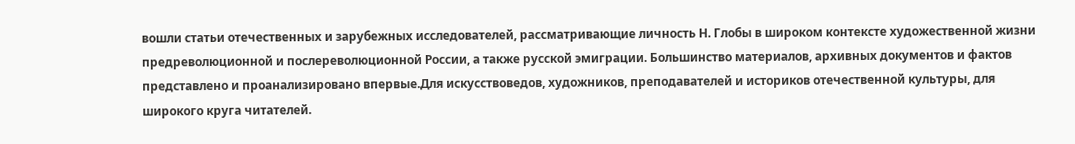вошли статьи отечественных и зарубежных исследователей, рассматривающие личность Н. Глобы в широком контексте художественной жизни предреволюционной и послереволюционной России, а также русской эмиграции. Большинство материалов, архивных документов и фактов представлено и проанализировано впервые.Для искусствоведов, художников, преподавателей и историков отечественной культуры, для широкого круга читателей.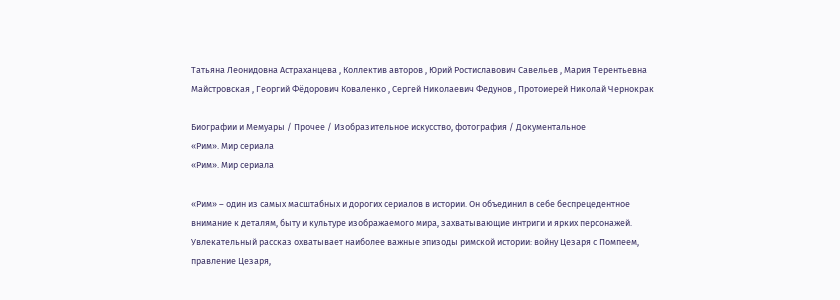Татьяна Леонидовна Астраханцева , Коллектив авторов , Юрий Ростиславович Савельев , Мария Терентьевна Майстровская , Георгий Фёдорович Коваленко , Сергей Николаевич Федунов , Протоиерей Николай Чернокрак

Биографии и Мемуары / Прочее / Изобразительное искусство, фотография / Документальное
«Рим». Мир сериала
«Рим». Мир сериала

«Рим» – один из самых масштабных и дорогих сериалов в истории. Он объединил в себе беспрецедентное внимание к деталям, быту и культуре изображаемого мира, захватывающие интриги и ярких персонажей. Увлекательный рассказ охватывает наиболее важные эпизоды римской истории: войну Цезаря с Помпеем, правление Цезаря,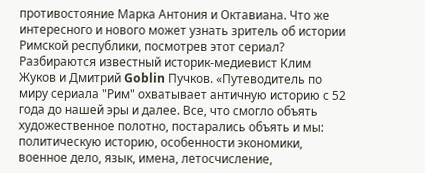противостояние Марка Антония и Октавиана. Что же интересного и нового может узнать зритель об истории Римской республики, посмотрев этот сериал? Разбираются известный историк-медиевист Клим Жуков и Дмитрий Goblin Пучков. «Путеводитель по миру сериала "Рим" охватывает античную историю с 52 года до нашей эры и далее. Все, что смогло объять художественное полотно, постарались объять и мы: политическую историю, особенности экономики, военное дело, язык, имена, летосчисление,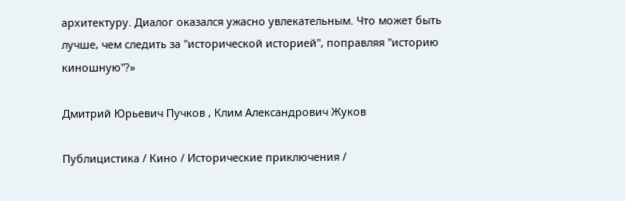архитектуру. Диалог оказался ужасно увлекательным. Что может быть лучше, чем следить за "исторической историей", поправляя "историю киношную"?»

Дмитрий Юрьевич Пучков , Клим Александрович Жуков

Публицистика / Кино / Исторические приключения /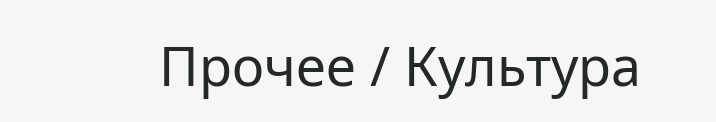Прочее / Культура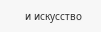и искусство